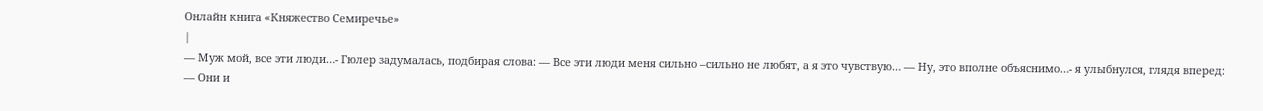Онлайн книга «Княжество Семиречье»
|
— Муж мой, все эти люди…- Гюлер задумалась, подбирая слова: — Все эти люди меня сильно –сильно не любят, а я это чувствую… — Ну, это вполне объяснимо…- я улыбнулся, глядя вперед: — Они и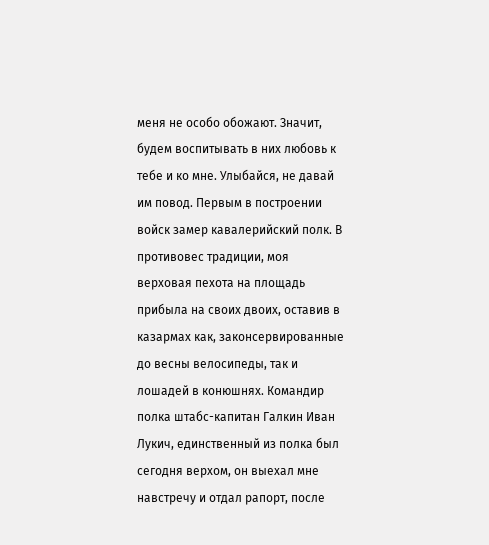меня не особо обожают. Значит, будем воспитывать в них любовь к тебе и ко мне. Улыбайся, не давай им повод. Первым в построении войск замер кавалерийский полк. В противовес традиции, моя верховая пехота на площадь прибыла на своих двоих, оставив в казармах как, законсервированные до весны велосипеды, так и лошадей в конюшнях. Командир полка штабс-капитан Галкин Иван Лукич, единственный из полка был сегодня верхом, он выехал мне навстречу и отдал рапорт, после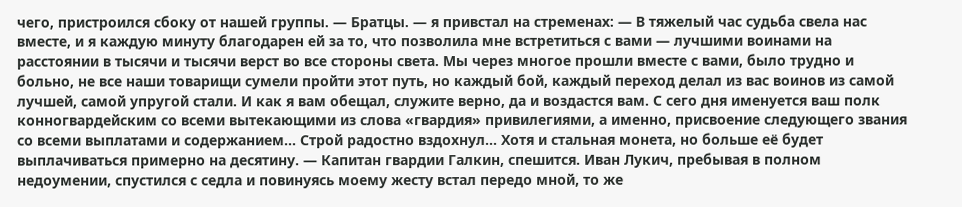чего, пристроился сбоку от нашей группы. — Братцы. — я привстал на стременах: — В тяжелый час судьба свела нас вместе, и я каждую минуту благодарен ей за то, что позволила мне встретиться с вами — лучшими воинами на расстоянии в тысячи и тысячи верст во все стороны света. Мы через многое прошли вместе с вами, было трудно и больно, не все наши товарищи сумели пройти этот путь, но каждый бой, каждый переход делал из вас воинов из самой лучшей, самой упругой стали. И как я вам обещал, служите верно, да и воздастся вам. С сего дня именуется ваш полк конногвардейским со всеми вытекающими из слова «гвардия» привилегиями, а именно, присвоение следующего звания со всеми выплатами и содержанием… Строй радостно вздохнул… Хотя и стальная монета, но больше её будет выплачиваться примерно на десятину. — Капитан гвардии Галкин, спешится. Иван Лукич, пребывая в полном недоумении, спустился с седла и повинуясь моему жесту встал передо мной, то же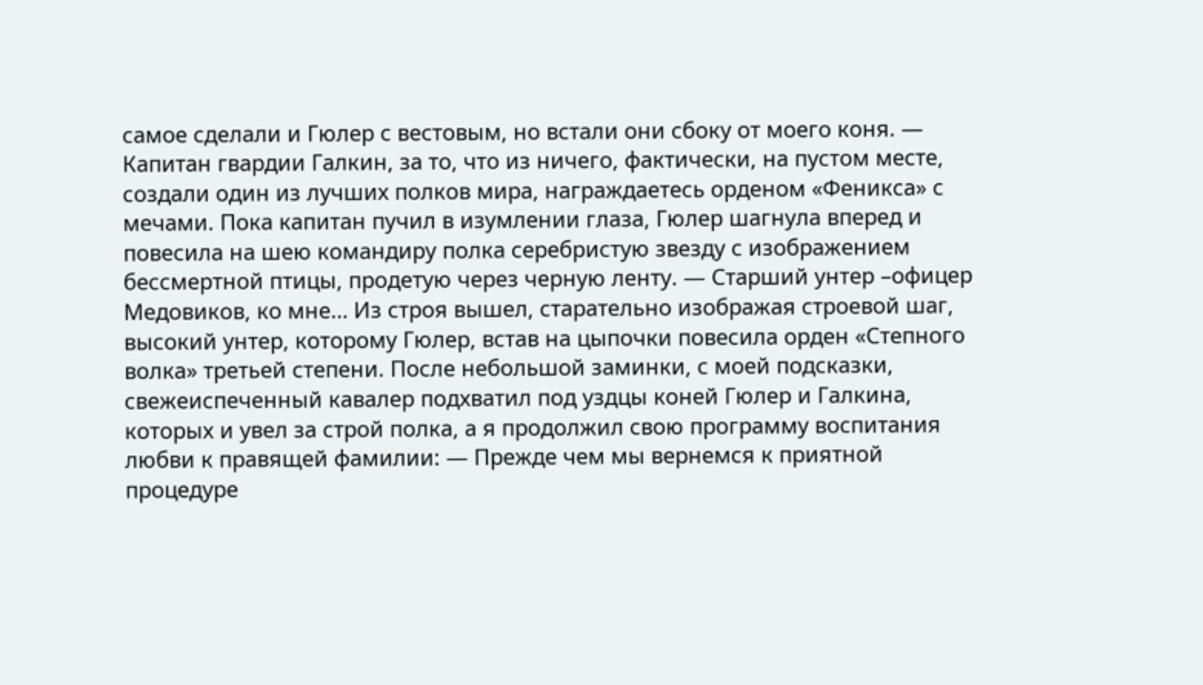самое сделали и Гюлер с вестовым, но встали они сбоку от моего коня. — Капитан гвардии Галкин, за то, что из ничего, фактически, на пустом месте, создали один из лучших полков мира, награждаетесь орденом «Феникса» с мечами. Пока капитан пучил в изумлении глаза, Гюлер шагнула вперед и повесила на шею командиру полка серебристую звезду с изображением бессмертной птицы, продетую через черную ленту. — Старший унтер –офицер Медовиков, ко мне… Из строя вышел, старательно изображая строевой шаг, высокий унтер, которому Гюлер, встав на цыпочки повесила орден «Степного волка» третьей степени. После небольшой заминки, с моей подсказки, свежеиспеченный кавалер подхватил под уздцы коней Гюлер и Галкина, которых и увел за строй полка, а я продолжил свою программу воспитания любви к правящей фамилии: — Прежде чем мы вернемся к приятной процедуре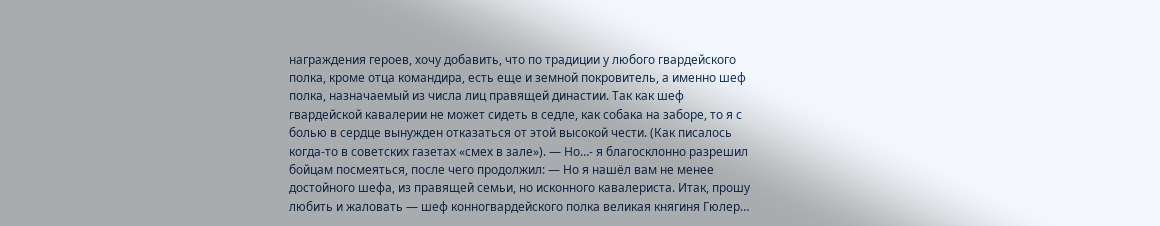награждения героев, хочу добавить, что по традиции у любого гвардейского полка, кроме отца командира, есть еще и земной покровитель, а именно шеф полка, назначаемый из числа лиц правящей династии. Так как шеф гвардейской кавалерии не может сидеть в седле, как собака на заборе, то я с болью в сердце вынужден отказаться от этой высокой чести. (Как писалось когда-то в советских газетах «смех в зале»). — Но…- я благосклонно разрешил бойцам посмеяться, после чего продолжил: — Но я нашёл вам не менее достойного шефа, из правящей семьи, но исконного кавалериста. Итак, прошу любить и жаловать — шеф конногвардейского полка великая княгиня Гюлер…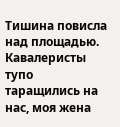Тишина повисла над площадью. Кавалеристы тупо таращились на нас, моя жена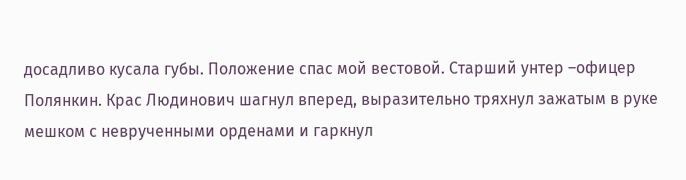досадливо кусала губы. Положение спас мой вестовой. Старший унтер –офицер Полянкин. Крас Людинович шагнул вперед, выразительно тряхнул зажатым в руке мешком с неврученными орденами и гаркнул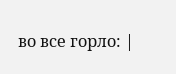во все горло: |